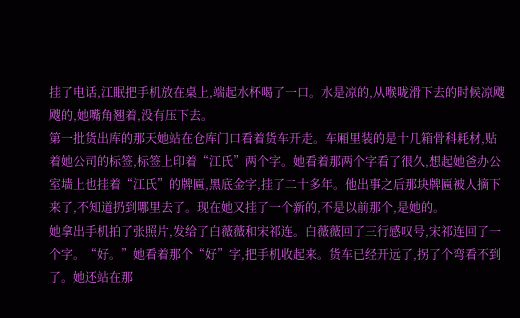挂了电话,江眠把手机放在桌上,端起水杯喝了一口。水是凉的,从喉咙滑下去的时候凉飕飕的,她嘴角翘着,没有压下去。
第一批货出库的那天她站在仓库门口看着货车开走。车厢里装的是十几箱骨科耗材,贴着她公司的标签,标签上印着“江氏”两个字。她看着那两个字看了很久,想起她爸办公室墙上也挂着“江氏”的牌匾,黑底金字,挂了二十多年。他出事之后那块牌匾被人摘下来了,不知道扔到哪里去了。现在她又挂了一个新的,不是以前那个,是她的。
她拿出手机拍了张照片,发给了白薇薇和宋祁连。白薇薇回了三行感叹号,宋祁连回了一个字。“好。”她看着那个“好”字,把手机收起来。货车已经开远了,拐了个弯看不到了。她还站在那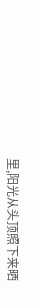里,阳光从头顶照下来晒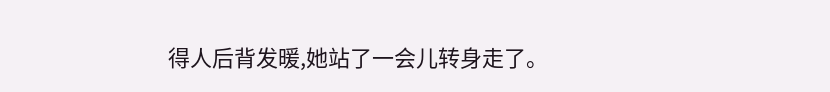得人后背发暖,她站了一会儿转身走了。